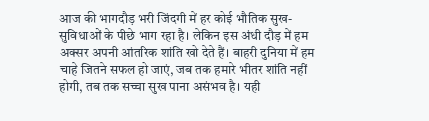आज की भागदौड़ भरी जिंदगी में हर कोई भौतिक सुख-सुविधाओं के पीछे भाग रहा है। लेकिन इस अंधी दौड़ में हम अक्सर अपनी आंतरिक शांति खो देते हैं। बाहरी दुनिया में हम चाहे जितने सफल हो जाएं, जब तक हमारे भीतर शांति नहीं होगी, तब तक सच्चा सुख पाना असंभव है। यही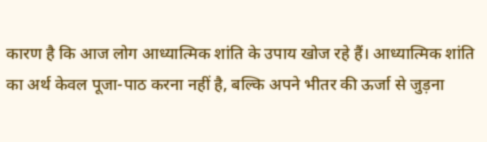कारण है कि आज लोग आध्यात्मिक शांति के उपाय खोज रहे हैं। आध्यात्मिक शांति का अर्थ केवल पूजा-पाठ करना नहीं है, बल्कि अपने भीतर की ऊर्जा से जुड़ना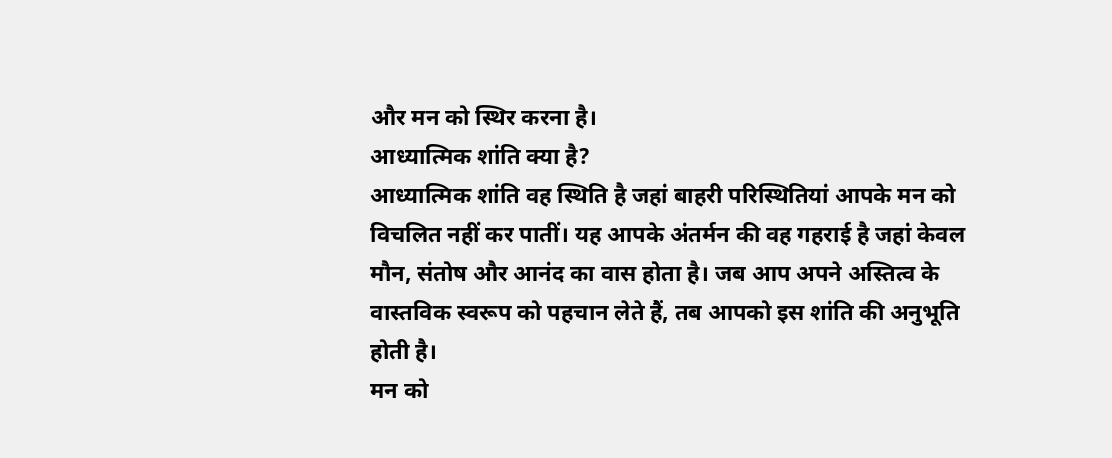और मन को स्थिर करना है।
आध्यात्मिक शांति क्या है?
आध्यात्मिक शांति वह स्थिति है जहां बाहरी परिस्थितियां आपके मन को विचलित नहीं कर पातीं। यह आपके अंतर्मन की वह गहराई है जहां केवल मौन, संतोष और आनंद का वास होता है। जब आप अपने अस्तित्व के वास्तविक स्वरूप को पहचान लेते हैं, तब आपको इस शांति की अनुभूति होती है।
मन को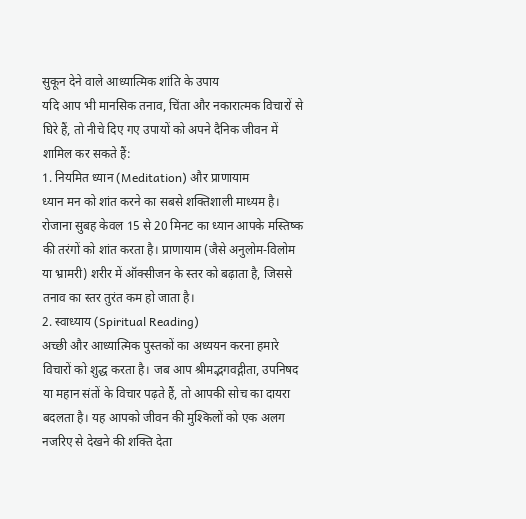सुकून देने वाले आध्यात्मिक शांति के उपाय
यदि आप भी मानसिक तनाव, चिंता और नकारात्मक विचारों से घिरे हैं, तो नीचे दिए गए उपायों को अपने दैनिक जीवन में शामिल कर सकते हैं:
1. नियमित ध्यान (Meditation) और प्राणायाम
ध्यान मन को शांत करने का सबसे शक्तिशाली माध्यम है। रोजाना सुबह केवल 15 से 20 मिनट का ध्यान आपके मस्तिष्क की तरंगों को शांत करता है। प्राणायाम (जैसे अनुलोम-विलोम या भ्रामरी) शरीर में ऑक्सीजन के स्तर को बढ़ाता है, जिससे तनाव का स्तर तुरंत कम हो जाता है।
2. स्वाध्याय (Spiritual Reading)
अच्छी और आध्यात्मिक पुस्तकों का अध्ययन करना हमारे विचारों को शुद्ध करता है। जब आप श्रीमद्भगवद्गीता, उपनिषद या महान संतों के विचार पढ़ते हैं, तो आपकी सोच का दायरा बदलता है। यह आपको जीवन की मुश्किलों को एक अलग नजरिए से देखने की शक्ति देता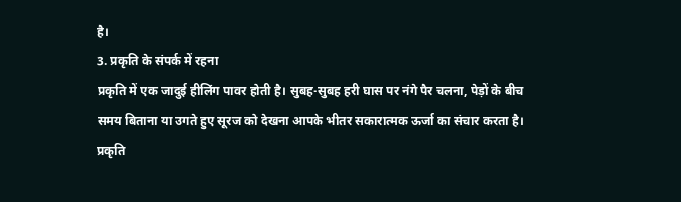है।
3. प्रकृति के संपर्क में रहना
प्रकृति में एक जादुई हीलिंग पावर होती है। सुबह-सुबह हरी घास पर नंगे पैर चलना, पेड़ों के बीच समय बिताना या उगते हुए सूरज को देखना आपके भीतर सकारात्मक ऊर्जा का संचार करता है। प्रकृति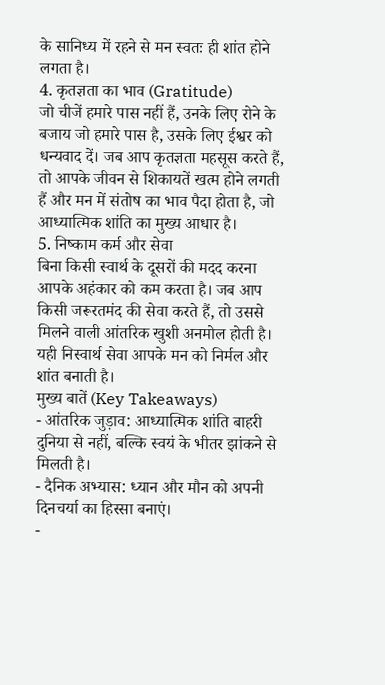के सानिध्य में रहने से मन स्वतः ही शांत होने लगता है।
4. कृतज्ञता का भाव (Gratitude)
जो चीजें हमारे पास नहीं हैं, उनके लिए रोने के बजाय जो हमारे पास है, उसके लिए ईश्वर को धन्यवाद दें। जब आप कृतज्ञता महसूस करते हैं, तो आपके जीवन से शिकायतें खत्म होने लगती हैं और मन में संतोष का भाव पैदा होता है, जो आध्यात्मिक शांति का मुख्य आधार है।
5. निष्काम कर्म और सेवा
बिना किसी स्वार्थ के दूसरों की मदद करना आपके अहंकार को कम करता है। जब आप किसी जरूरतमंद की सेवा करते हैं, तो उससे मिलने वाली आंतरिक खुशी अनमोल होती है। यही निस्वार्थ सेवा आपके मन को निर्मल और शांत बनाती है।
मुख्य बातें (Key Takeaways)
- आंतरिक जुड़ाव: आध्यात्मिक शांति बाहरी दुनिया से नहीं, बल्कि स्वयं के भीतर झांकने से मिलती है।
- दैनिक अभ्यास: ध्यान और मौन को अपनी दिनचर्या का हिस्सा बनाएं।
-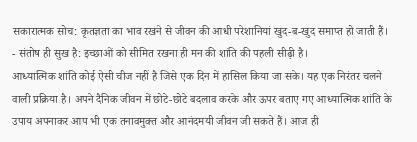सकारात्मक सोच: कृतज्ञता का भाव रखने से जीवन की आधी परेशानियां खुद-ब-खुद समाप्त हो जाती हैं।
- संतोष ही सुख है: इच्छाओं को सीमित रखना ही मन की शांति की पहली सीढ़ी है।
आध्यात्मिक शांति कोई ऐसी चीज नहीं है जिसे एक दिन में हासिल किया जा सके। यह एक निरंतर चलने वाली प्रक्रिया है। अपने दैनिक जीवन में छोटे-छोटे बदलाव करके और ऊपर बताए गए आध्यात्मिक शांति के उपाय अपनाकर आप भी एक तनावमुक्त और आनंदमयी जीवन जी सकते हैं। आज ही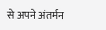से अपने अंतर्मन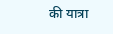की यात्रा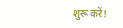शुरू करें!